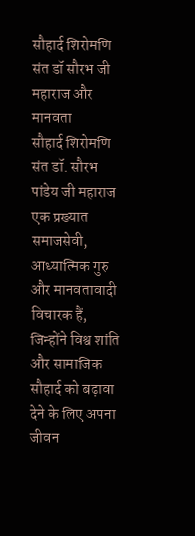सौहार्द शिरोमणि संत डॉ सौरभ जी महाराज और मानवता
सौहार्द शिरोमणि संत डॉ. सौरभ पांडेय जी महाराज एक प्रख्यात समाजसेवी, आध्यात्मिक गुरु और मानवतावादी विचारक हैं, जिन्होंने विश्व शांति और सामाजिक सौहार्द को बढ़ावा देने के लिए अपना जीवन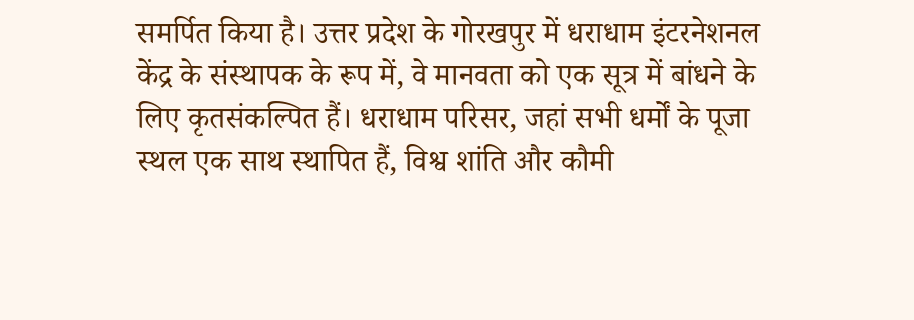समर्पित किया है। उत्तर प्रदेश के गोरखपुर में धराधाम इंटरनेशनल केंद्र के संस्थापक के रूप में, वे मानवता को एक सूत्र में बांधने के लिए कृतसंकल्पित हैं। धराधाम परिसर, जहां सभी धर्मों के पूजा स्थल एक साथ स्थापित हैं, विश्व शांति और कौमी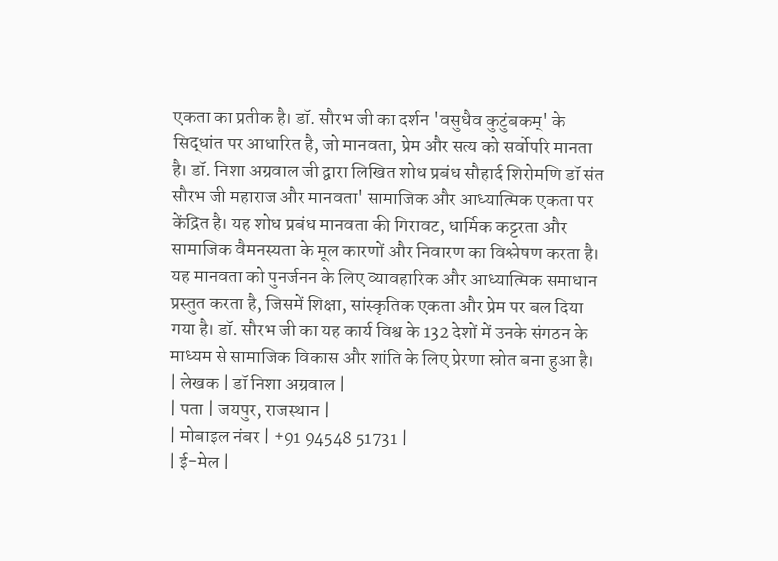एकता का प्रतीक है। डॉ. सौरभ जी का दर्शन 'वसुधैव कुटुंबकम्' के सिद्धांत पर आधारित है, जो मानवता, प्रेम और सत्य को सर्वोपरि मानता है। डॉ. निशा अग्रवाल जी द्वारा लिखित शोध प्रबंध सौहार्द शिरोमणि डॉ संत सौरभ जी महाराज और मानवता' सामाजिक और आध्यात्मिक एकता पर केंद्रित है। यह शोध प्रबंध मानवता की गिरावट, धार्मिक कट्टरता और सामाजिक वैमनस्यता के मूल कारणों और निवारण का विश्लेषण करता है। यह मानवता को पुनर्जनन के लिए व्यावहारिक और आध्यात्मिक समाधान प्रस्तुत करता है, जिसमें शिक्षा, सांस्कृतिक एकता और प्रेम पर बल दिया गया है। डॉ. सौरभ जी का यह कार्य विश्व के 132 देशों में उनके संगठन के माध्यम से सामाजिक विकास और शांति के लिए प्रेरणा स्रोत बना हुआ है।
| लेखक | डॉ निशा अग्रवाल |
| पता | जयपुर, राजस्थान |
| मोबाइल नंबर | +91 94548 51731 |
| ई-मेल |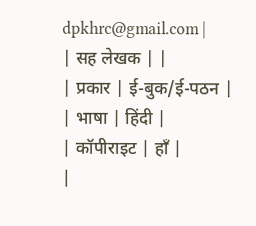dpkhrc@gmail.com |
| सह लेखक | |
| प्रकार | ई-बुक/ई-पठन |
| भाषा | हिंदी |
| कॉपीराइट | हाँ |
|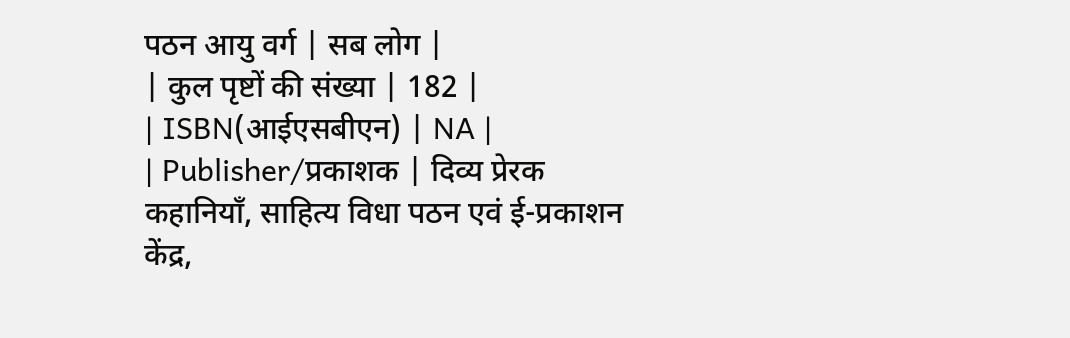पठन आयु वर्ग | सब लोग |
| कुल पृष्टों की संख्या | 182 |
| ISBN(आईएसबीएन) | NA |
| Publisher/प्रकाशक | दिव्य प्रेरक कहानियाँ, साहित्य विधा पठन एवं ई-प्रकाशन केंद्र,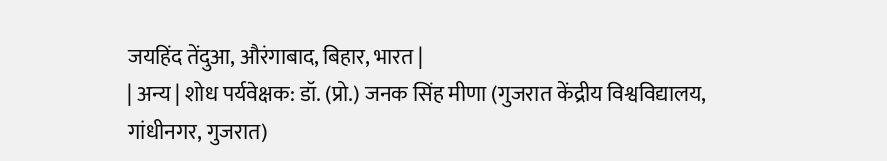जयहिंद तेंदुआ, औरंगाबाद, बिहार, भारत |
| अन्य | शोध पर्यवेक्षक: डॉ. (प्रो.) जनक सिंह मीणा (गुजरात केंद्रीय विश्वविद्यालय, गांधीनगर, गुजरात)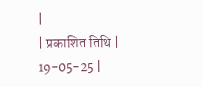|
| प्रकाशित तिथि | 19-05-25 |